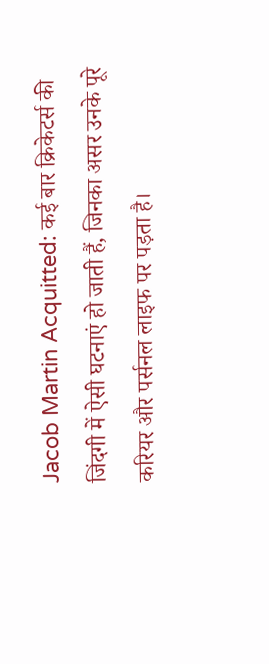Jacob Martin Acquitted: कई बार क्रिकेटर्स की जिंदगी में ऐसी घटनाएं हो जाती हैं, जिनका असर उनके पूरे करियर और पर्सनल लाइफ पर पड़ता है।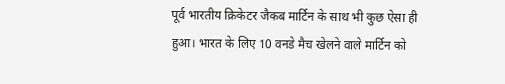पूर्व भारतीय क्रिकेटर जैकब मार्टिन के साथ भी कुछ ऐसा ही हुआ। भारत के लिए 10 वनडे मैच खेलने वाले मार्टिन को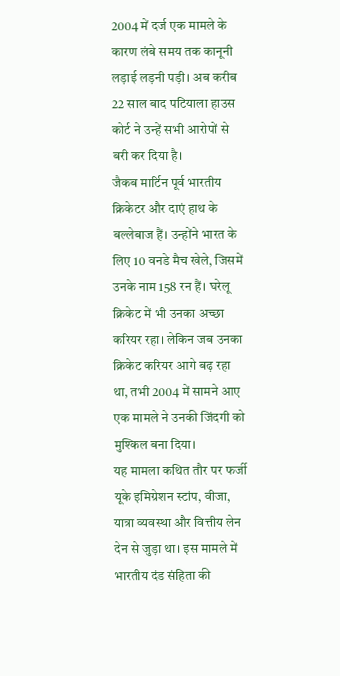2004 में दर्ज एक मामले के कारण लंबे समय तक कानूनी लड़ाई लड़नी पड़ी। अब करीब 22 साल बाद पटियाला हाउस कोर्ट ने उन्हें सभी आरोपों से बरी कर दिया है।
जैकब मार्टिन पूर्व भारतीय क्रिकेटर और दाएं हाथ के बल्लेबाज हैं। उन्होंने भारत के लिए 10 वनडे मैच खेले, जिसमें उनके नाम 158 रन हैं। घरेलू क्रिकेट में भी उनका अच्छा करियर रहा। लेकिन जब उनका क्रिकेट करियर आगे बढ़ रहा था, तभी 2004 में सामने आए एक मामले ने उनकी जिंदगी को मुश्किल बना दिया।
यह मामला कथित तौर पर फर्जी यूके इमिग्रेशन स्टांप, वीजा, यात्रा व्यवस्था और वित्तीय लेन देन से जुड़ा था। इस मामले में भारतीय दंड संहिता की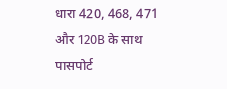धारा 420, 468, 471 और 120B के साथ पासपोर्ट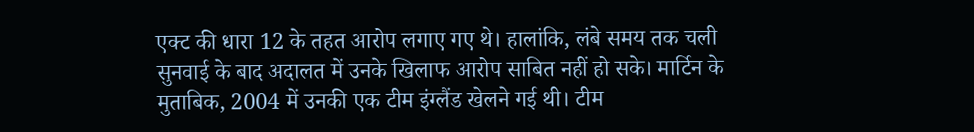एक्ट की धारा 12 के तहत आरोप लगाए गए थे। हालांकि, लंबे समय तक चली सुनवाई के बाद अदालत में उनके खिलाफ आरोप साबित नहीं हो सके। मार्टिन के मुताबिक, 2004 में उनकी एक टीम इंग्लैंड खेलने गई थी। टीम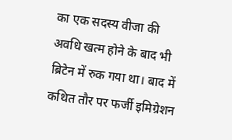का एक सदस्य वीजा की अवधि खत्म होने के बाद भी ब्रिटेन में रुक गया था। बाद में कथित तौर पर फर्जी इमिग्रेशन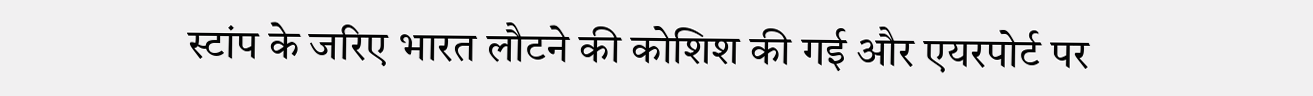स्टांप के जरिए भारत लौटने की कोशिश की गई और एयरपोर्ट पर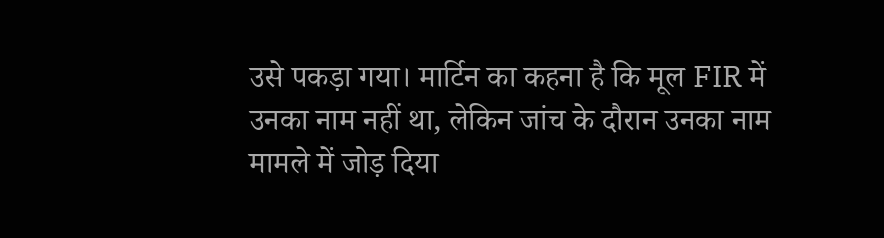उसे पकड़ा गया। मार्टिन का कहना है कि मूल FIR में उनका नाम नहीं था, लेकिन जांच के दौरान उनका नाम मामले में जोड़ दिया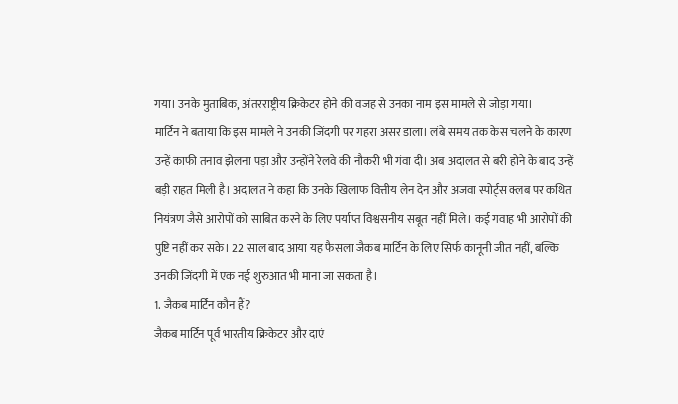गया। उनके मुताबिक, अंतरराष्ट्रीय क्रिकेटर होने की वजह से उनका नाम इस मामले से जोड़ा गया।
मार्टिन ने बताया कि इस मामले ने उनकी जिंदगी पर गहरा असर डाला। लंबे समय तक केस चलने के कारण उन्हें काफी तनाव झेलना पड़ा और उन्होंने रेलवे की नौकरी भी गंवा दी। अब अदालत से बरी होने के बाद उन्हें बड़ी राहत मिली है। अदालत ने कहा कि उनके खिलाफ वित्तीय लेन देन और अजवा स्पोर्ट्स क्लब पर कथित नियंत्रण जैसे आरोपों को साबित करने के लिए पर्याप्त विश्वसनीय सबूत नहीं मिले। कई गवाह भी आरोपों की पुष्टि नहीं कर सके। 22 साल बाद आया यह फैसला जैकब मार्टिन के लिए सिर्फ कानूनी जीत नहीं, बल्कि उनकी जिंदगी में एक नई शुरुआत भी माना जा सकता है।
1. जैकब मार्टिन कौन हैं?
जैकब मार्टिन पूर्व भारतीय क्रिकेटर और दाएं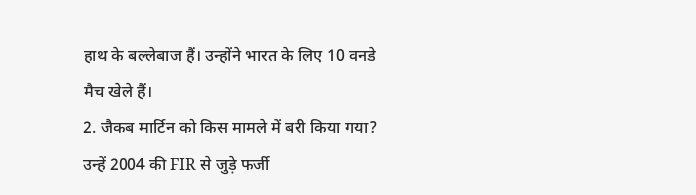हाथ के बल्लेबाज हैं। उन्होंने भारत के लिए 10 वनडे मैच खेले हैं।
2. जैकब मार्टिन को किस मामले में बरी किया गया?
उन्हें 2004 की FIR से जुड़े फर्जी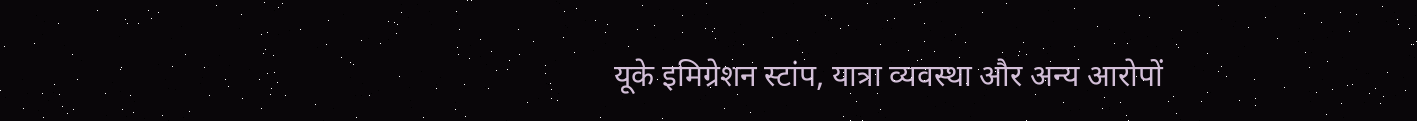यूके इमिग्रेशन स्टांप, यात्रा व्यवस्था और अन्य आरोपों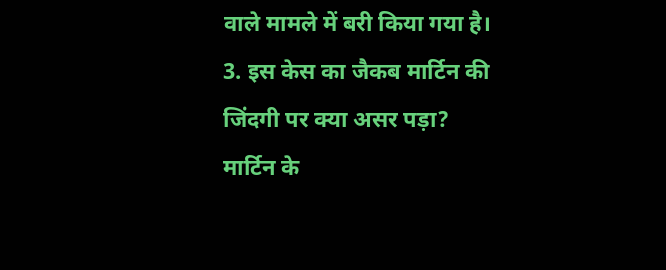वाले मामले में बरी किया गया है।
3. इस केस का जैकब मार्टिन की जिंदगी पर क्या असर पड़ा?
मार्टिन के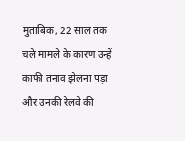मुताबिक, 22 साल तक चले मामले के कारण उन्हें काफी तनाव झेलना पड़ा और उनकी रेलवे की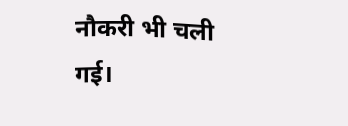नौकरी भी चली गई।